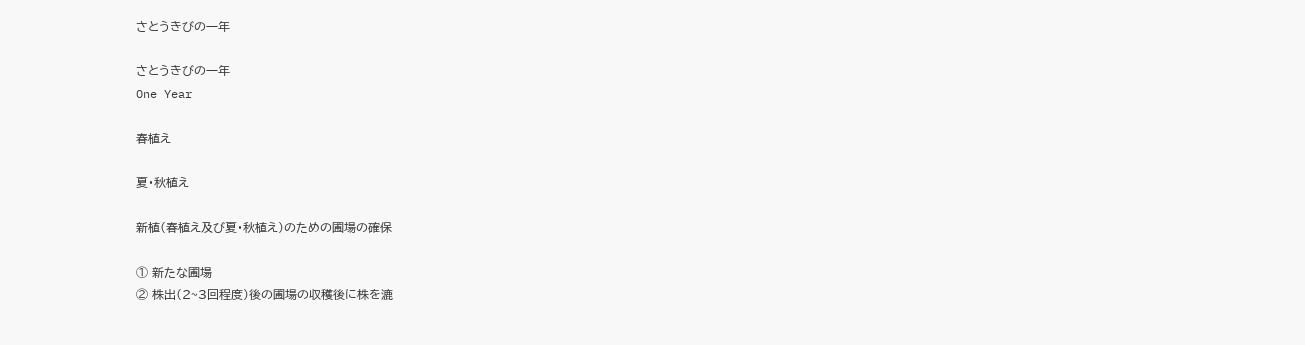さとうきびの一年

さとうきびの一年
One Year

春植え

夏・秋植え

新植(春植え及び夏・秋植え)のための圃場の確保

① 新たな圃場
② 株出(2~3回程度)後の圃場の収穫後に株を漉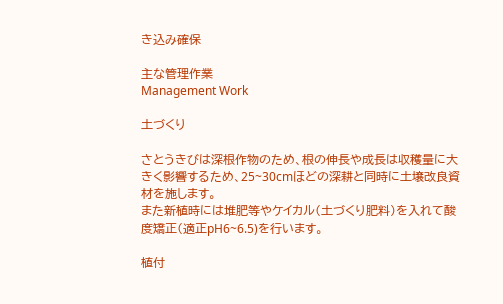き込み確保

主な管理作業
Management Work

土づくり

さとうきびは深根作物のため、根の伸長や成長は収穫量に大きく影響するため、25~30cmほどの深耕と同時に土壌改良資材を施します。
また新植時には堆肥等やケイカル(土づくり肥料)を入れて酸度矯正(適正pH6~6.5)を行います。

植付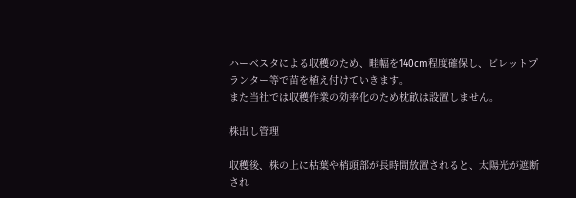ハーベスタによる収穫のため、畦幅を140cm程度確保し、ビレットプランター等で苗を植え付けていきます。
また当社では収穫作業の効率化のため枕畝は設置しません。

株出し管理

収穫後、株の上に枯葉や梢頭部が長時間放置されると、太陽光が遮断され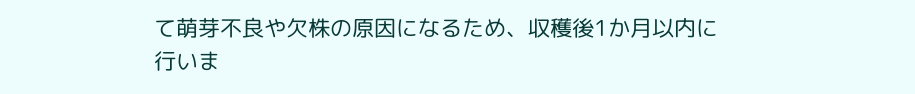て萌芽不良や欠株の原因になるため、収穫後1か月以内に行いま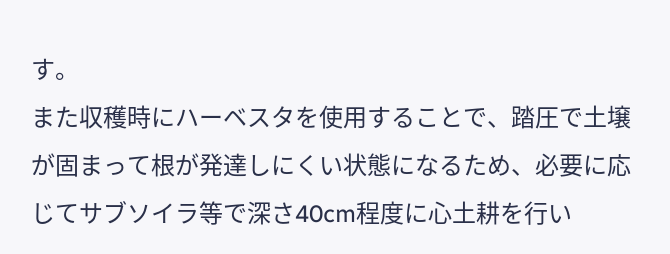す。
また収穫時にハーベスタを使用することで、踏圧で土壌が固まって根が発達しにくい状態になるため、必要に応じてサブソイラ等で深さ40cm程度に心土耕を行い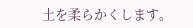土を柔らかくします。